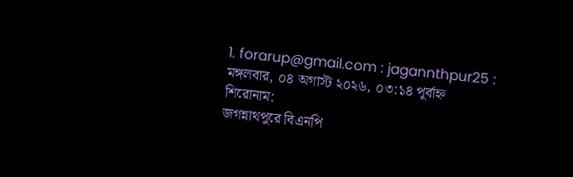1. forarup@gmail.com : jagannthpur25 :
মঙ্গলবার, ০৪ অগাস্ট ২০২৬, ০৩:১৪ পূর্বাহ্ন
শিরোনাম:
জগন্নাথপুরে বিএনপি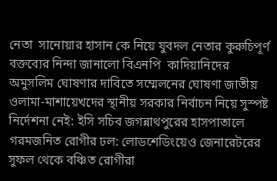নেতা  সানোয়ার হাসান কে নিয়ে যুবদল নেতার কুরুচিপূর্ণ বক্তব্যের নিন্দা জানালো বিএনপি  কাদিয়ানিদের অমুসলিম ঘোষণার দাবিতে সম্মেলনের ঘোষণা জাতীয় ওলামা-মাশায়েখদের স্থানীয় সরকার নির্বাচন নিয়ে সুস্পষ্ট নির্দেশনা নেই: ইসি সচিব জগন্নাথপুরের হাসপাতালে গরমজনিত রোগীর ঢল: লোডশেডিংয়েও জেনারেটরের সুফল থেকে বঞ্চিত রোগীরা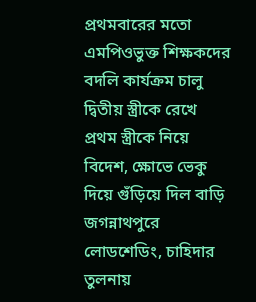প্রথমবারের মতো এমপিওভুক্ত শিক্ষকদের বদলি কার্যক্রম চালু দ্বিতীয় স্ত্রীকে রেখে প্রথম স্ত্রীকে নিয়ে বিদেশ, ক্ষোভে ভেকু দিয়ে গুঁড়িয়ে দিল বাড়ি জগন্নাথপুরে লোডশেডিং, চাহিদার তুলনায়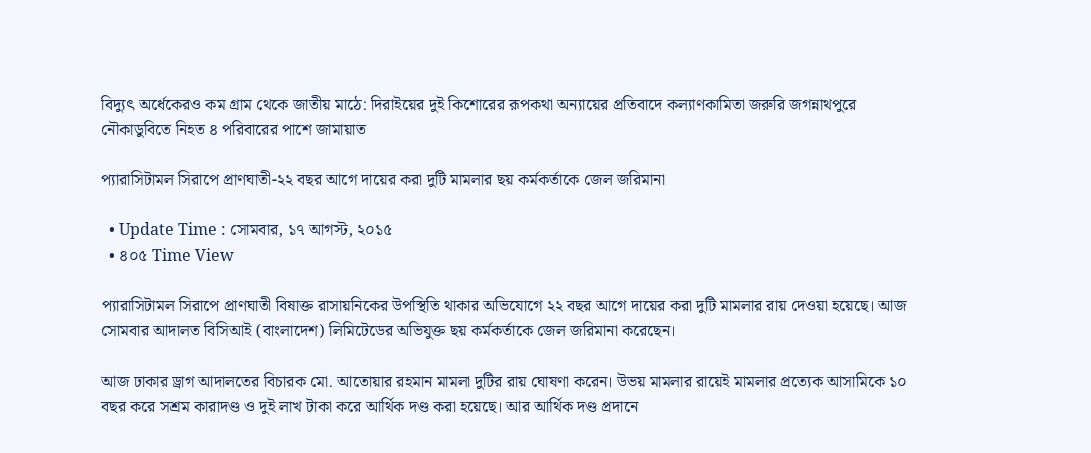বিদ্যুৎ অর্ধেকেরও কম গ্রাম থেকে জাতীয় মাঠে: দিরাইয়ের দুই কিশোরের রূপকথা অন্যায়ের প্রতিবাদে কল্যাণকামিতা জরুরি জগন্নাথপুরে নৌকাডুবিতে নিহত ৪ পরিবারের পাশে জামায়াত

প্যারাসিটামল সিরাপে প্রাণঘাতী-২২ বছর আগে দায়ের করা দুটি মামলার ছয় কর্মকর্তাকে জেল জরিমানা

  • Update Time : সোমবার, ১৭ আগস্ট, ২০১৫
  • ৪০৫ Time View

প্যারাসিটামল সিরাপে প্রাণঘাতী বিষাক্ত রাসায়নিকের উপস্থিতি থাকার অভিযোগে ২২ বছর আগে দায়ের করা দুটি মামলার রায় দেওয়া হয়েছে। আজ সোমবার আদালত বিসিআই (বাংলাদেশ) লিমিটেডের অভিযুক্ত ছয় কর্মকর্তাকে জেল জরিমানা করেছেন।

আজ ঢাকার ড্রাগ আদালতের বিচারক মো. আতোয়ার রহমান মামলা দুটির রায় ঘোষণা করেন। উভয় মামলার রায়েই মামলার প্রত্যেক আসামিকে ১০ বছর করে সশ্রম কারাদণ্ড ও দুই লাখ টাকা করে আর্থিক দণ্ড করা হয়েছে। আর আর্থিক দণ্ড প্রদানে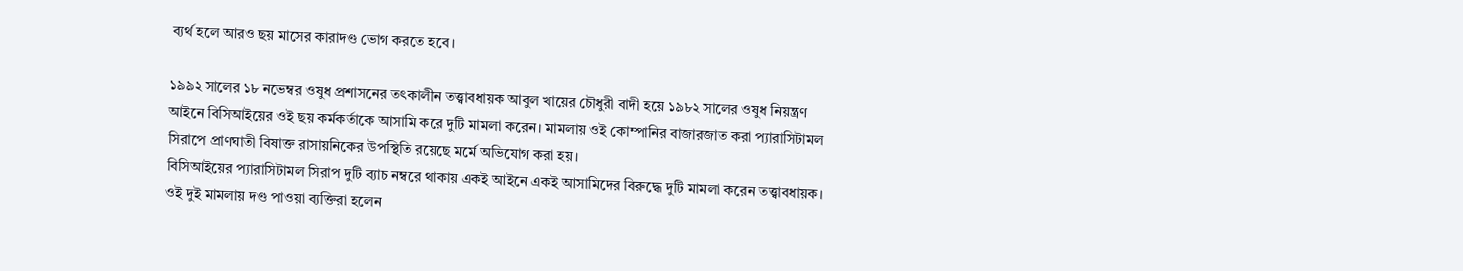ব্যর্থ হলে আরও ছয় মাসের কারাদণ্ড ভোগ করতে হবে।

১৯৯২ সালের ১৮ নভেম্বর ওষুধ প্রশাসনের তৎকালীন তত্ত্বাবধায়ক আবুল খায়ের চৌধুরী বাদী হয়ে ১৯৮২ সালের ওষুধ নিয়ন্ত্রণ আইনে বিসিআইয়ের ওই ছয় কর্মকর্তাকে আসামি করে দুটি মামলা করেন। মামলায় ওই কোম্পানির বাজারজাত করা প্যারাসিটামল সিরাপে প্রাণঘাতী বিষাক্ত রাসায়নিকের উপস্থিতি রয়েছে মর্মে অভিযোগ করা হয়।
বিসিআইয়ের প্যারাসিটামল সিরাপ দুটি ব্যাচ নম্বরে থাকায় একই আইনে একই আসামিদের বিরুদ্ধে দুটি মামলা করেন তত্ত্বাবধায়ক।
ওই দুই মামলায় দণ্ড পাওয়া ব্যক্তিরা হলেন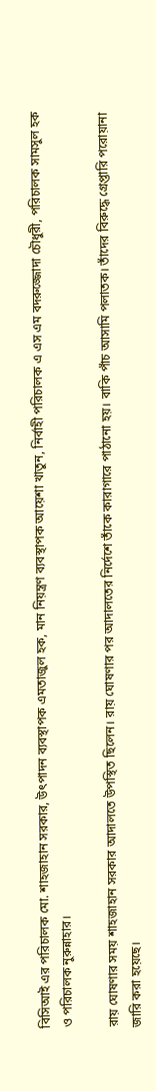বিসিআই এর পরিচালক মো. শাহজাহান সরকার, উৎপাদন ব্যবস্থাপক এমতাজুল হক, মান নিয়ন্ত্রণ ব্যবস্থাপক আয়েশা খাতুন, নির্বাহী পরিচালক এ এস এম বদরুজ্জোদা চৌধুরী, পরিচালক সামসুল হক ও পরিচালক নুরুন্নাহার।

রায় ঘোষণার সময় শাহজাহান সরকার আদালতে উপস্থিত ছিলেন। রায় ঘোষণার পর আদালতের নির্দেশে তাঁকে কারাগারে পাঠানো হয়। বাকি পাঁচ আসামি পলাতক। তাঁদের বিরুদ্ধে গ্রেপ্তারি পরোয়ানা জারি করা হয়েছে।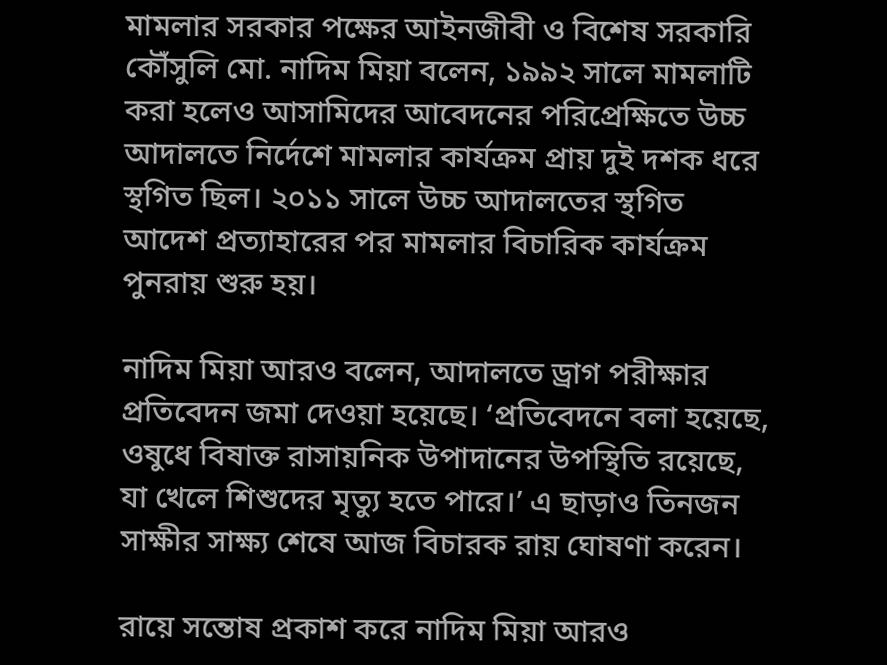মামলার সরকার পক্ষের আইনজীবী ও বিশেষ সরকারি কৌঁসুলি মো. নাদিম মিয়া বলেন, ১৯৯২ সালে মামলাটি করা হলেও আসামিদের আবেদনের পরিপ্রেক্ষিতে উচ্চ আদালতে নির্দেশে মামলার কার্যক্রম প্রায় দুই দশক ধরে স্থগিত ছিল। ২০১১ সালে উচ্চ আদালতের স্থগিত আদেশ প্রত্যাহারের পর মামলার বিচারিক কার্যক্রম পুনরায় শুরু হয়।

নাদিম মিয়া আরও বলেন, আদালতে ড্রাগ পরীক্ষার প্রতিবেদন জমা দেওয়া হয়েছে। ‘প্রতিবেদনে বলা হয়েছে, ওষুধে বিষাক্ত রাসায়নিক উপাদানের উপস্থিতি রয়েছে, যা খেলে শিশুদের মৃত্যু হতে পারে।’ এ ছাড়াও তিনজন সাক্ষীর সাক্ষ্য শেষে আজ বিচারক রায় ঘোষণা করেন।

রায়ে সন্তোষ প্রকাশ করে নাদিম মিয়া আরও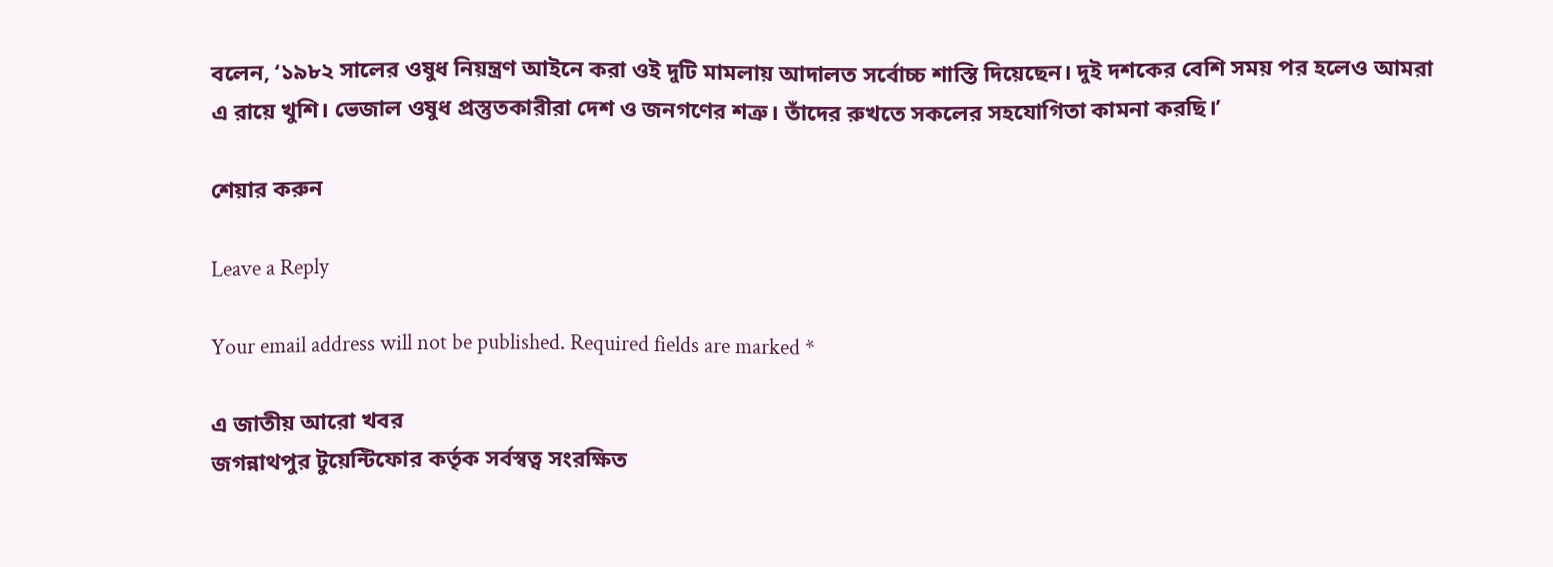বলেন, ‘১৯৮২ সালের ওষুধ নিয়ন্ত্রণ আইনে করা ওই দুটি মামলায় আদালত সর্বোচ্চ শাস্তি দিয়েছেন। দুই দশকের বেশি সময় পর হলেও আমরা এ রায়ে খুশি। ভেজাল ওষুধ প্রস্তুতকারীরা দেশ ও জনগণের শত্রু। তাঁদের রুখতে সকলের সহযোগিতা কামনা করছি।’

শেয়ার করুন

Leave a Reply

Your email address will not be published. Required fields are marked *

এ জাতীয় আরো খবর
জগন্নাথপুর টুয়েন্টিফোর কর্তৃক সর্বস্বত্ব সংরক্ষিত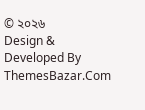© ২০২৬
Design & Developed By ThemesBazar.Com